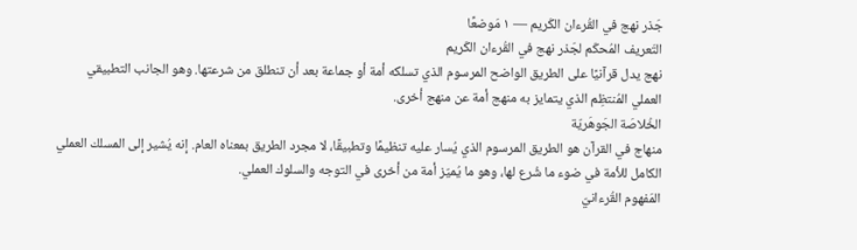جَذر نهج في القُرءان الكَريم — ١ مَوضعًا
التَعريف المُحكَم لجَذر نهج في القُرءان الكَريم
نهج يدل قرآنيًا على الطريق الواضح المرسوم الذي تسلكه أمة أو جماعة بعد أن تنطلق من شرعتها. وهو الجانب التطبيقي العملي المُنتظِم الذي يتمايز به منهج أمة عن منهج أخرى.
الخُلاصَة الجَوهَريّة
منهاج في القرآن هو الطريق المرسوم الذي يُسار عليه تنظيمًا وتطبيقًا، لا مجرد الطريق بمعناه العام. إنه يُشير إلى المسلك العملي الكامل للأمة في ضوء ما شُرع لها، وهو ما يُميّز أمة من أخرى في التوجه والسلوك العملي.
المَفهوم القُرءانيّ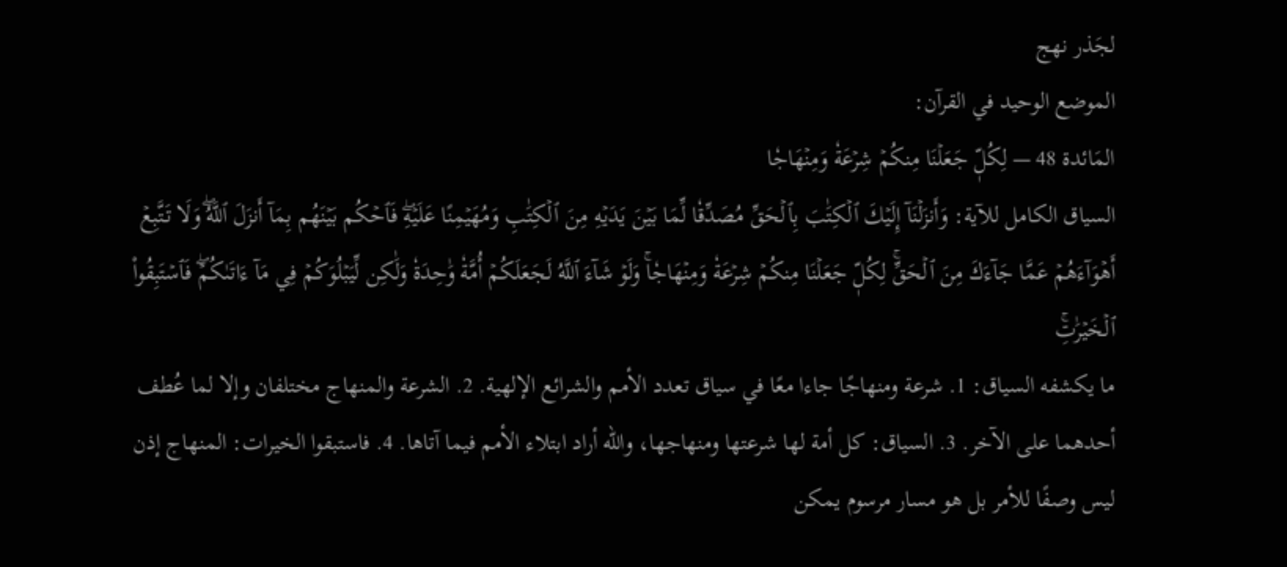لجَذر نهج
الموضع الوحيد في القرآن:
المَائدة 48 — لِكُلّٖ جَعَلۡنَا مِنكُمۡ شِرۡعَةٗ وَمِنۡهَاجٗا
السياق الكامل للآية: وَأَنزَلۡنَآ إِلَيۡكَ ٱلۡكِتَٰبَ بِٱلۡحَقِّ مُصَدِّقٗا لِّمَا بَيۡنَ يَدَيۡهِ مِنَ ٱلۡكِتَٰبِ وَمُهَيۡمِنًا عَلَيۡهِۖ فَٱحۡكُم بَيۡنَهُم بِمَآ أَنزَلَ ٱللَّهُۖ وَلَا تَتَّبِعۡ أَهۡوَآءَهُمۡ عَمَّا جَآءَكَ مِنَ ٱلۡحَقِّۚ لِكُلّٖ جَعَلۡنَا مِنكُمۡ شِرۡعَةٗ وَمِنۡهَاجٗاۚ وَلَوۡ شَآءَ ٱللَّهُ لَجَعَلَكُمۡ أُمَّةٗ وَٰحِدَةٗ وَلَٰكِن لِّيَبۡلُوَكُمۡ فِي مَآ ءَاتَىٰكُمۡۖ فَٱسۡتَبِقُواْ ٱلۡخَيۡرَٰتِۚ
ما يكشفه السياق: 1. شرعة ومنهاجًا جاءا معًا في سياق تعدد الأمم والشرائع الإلهية. 2. الشرعة والمنهاج مختلفان وإلا لما عُطف أحدهما على الآخر. 3. السياق: كل أمة لها شرعتها ومنهاجها، والله أراد ابتلاء الأمم فيما آتاها. 4. فاستبقوا الخيرات: المنهاج إذن ليس وصفًا للأمر بل هو مسار مرسوم يمكن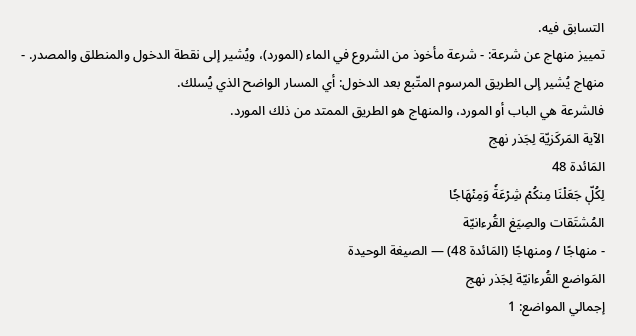التسابق فيه.
تمييز منهاج عن شرعة: - شرعة مأخوذ من الشروع في الماء (المورد)، ويُشير إلى نقطة الدخول والمنطلق والمصدر. - منهاج يُشير إلى الطريق المرسوم المتّبع بعد الدخول: أي المسار الواضح الذي يُسلك.
فالشرعة هي الباب أو المورد، والمنهاج هو الطريق الممتد من ذلك المورد.
الآية المَركَزيّة لِجَذر نهج
المَائدة 48
لِكُلّٖ جَعَلۡنَا مِنكُمۡ شِرۡعَةٗ وَمِنۡهَاجٗا
المُشتَقات والصِيَغ القُرءانيّة
- منهاجًا / ومنهاجًا (المَائدة 48) — الصيغة الوحيدة
المَواضع القُرءانيّة لِجَذر نهج
إجمالي المواضع: 1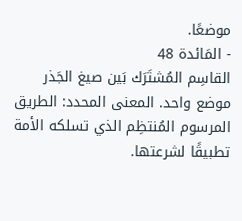موضعًا.
- المَائدة 48
القاسِم المُشتَرَك بَين صيغ الجَذر
موضع واحد. المعنى المحدد: الطريق المرسوم المُنتظِم الذي تسلكه الأمة تطبيقًا لشرعتها.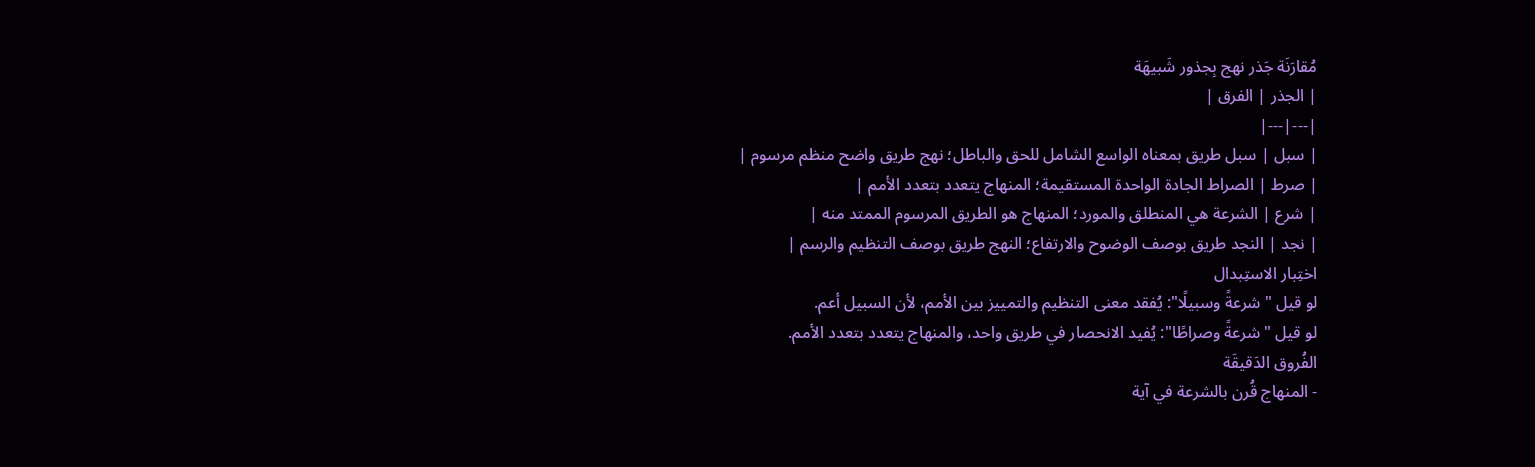مُقارَنَة جَذر نهج بِجذور شَبيهَة
| الجذر | الفرق |
|---|---|
| سبل | سبل طريق بمعناه الواسع الشامل للحق والباطل؛ نهج طريق واضح منظم مرسوم |
| صرط | الصراط الجادة الواحدة المستقيمة؛ المنهاج يتعدد بتعدد الأمم |
| شرع | الشرعة هي المنطلق والمورد؛ المنهاج هو الطريق المرسوم الممتد منه |
| نجد | النجد طريق بوصف الوضوح والارتفاع؛ النهج طريق بوصف التنظيم والرسم |
اختِبار الاستِبدال
لو قيل "شرعةً وسبيلًا": يُفقد معنى التنظيم والتمييز بين الأمم، لأن السبيل أعم.
لو قيل "شرعةً وصراطًا": يُفيد الانحصار في طريق واحد، والمنهاج يتعدد بتعدد الأمم.
الفُروق الدَقيقَة
- المنهاج قُرن بالشرعة في آية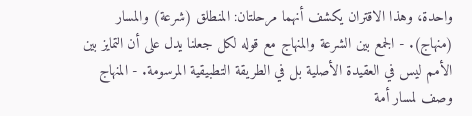واحدة، وهذا الاقتران يكشف أنهما مرحلتان: المنطلق (شرعة) والمسار (منهاج). - الجمع بين الشرعة والمنهاج مع قوله لكل جعلنا يدل على أن التمايز بين الأمم ليس في العقيدة الأصلية بل في الطريقة التطبيقية المرسومة. - المنهاج وصف لمسار أمة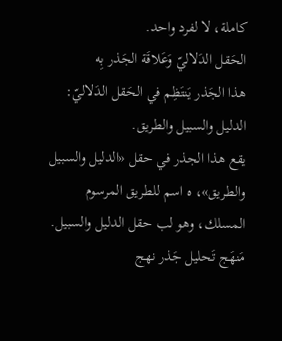كاملة، لا لفرد واحد.
الحَقل الدَلاليّ وَعَلاقَة الجَذر بِه
هذا الجَذر يَنتَظِم في الحَقل الدَلاليّ: الدليل والسبيل والطريق.
يقع هذا الجذر في حقل «الدليل والسبيل والطريق»، ه اسم للطريق المرسوم المسلك، وهو لب حقل الدليل والسبيل.
مَنهَج تَحليل جَذر نهج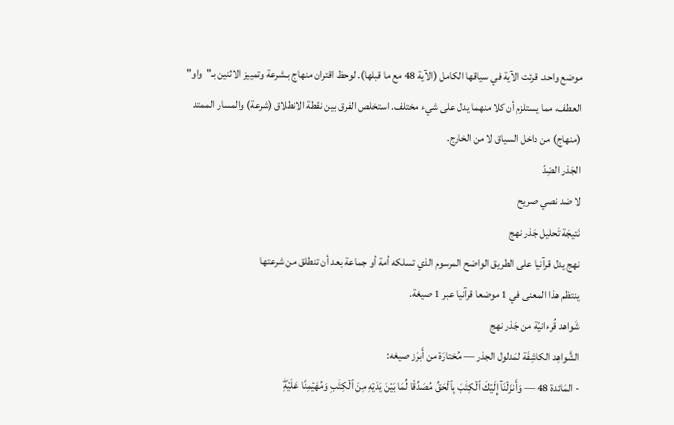موضع واحد. قرئت الآية في سياقها الكامل (الآية 48 مع ما قبلها). لوحظ اقتران منهاج بـشرعة وتمييز الاثنين بـ"واو" العطف، مما يستلزم أن كلا منهما يدل على شيء مختلف. استخلص الفرق بين نقطة الانطلاق (شرعة) والمسار الممتد (منهاج) من داخل السياق لا من الخارج.
الجَذر الضِدّ
لا ضد نصي صريح
نَتيجَة تَحليل جَذر نهج
نهج يدل قرآنيا على الطريق الواضح المرسوم الذي تسلكه أمة أو جماعة بعد أن تنطلق من شرعتها
ينتظم هذا المعنى في 1 موضعا قرآنيا عبر 1 صيغة.
شَواهد قُرءانيّة من جَذر نهج
الشَّواهِد الكاشِفَة لمَدلول الجذر — مُختارَة من أَبرَز صيغه:
- المَائدة 48 — وَأَنزَلۡنَآ إِلَيۡكَ ٱلۡكِتَٰبَ بِٱلۡحَقِّ مُصَدِّقٗا لِّمَا بَيۡنَ يَدَيۡهِ مِنَ ٱلۡكِتَٰبِ وَمُهَيۡمِنًا عَلَيۡهِۖ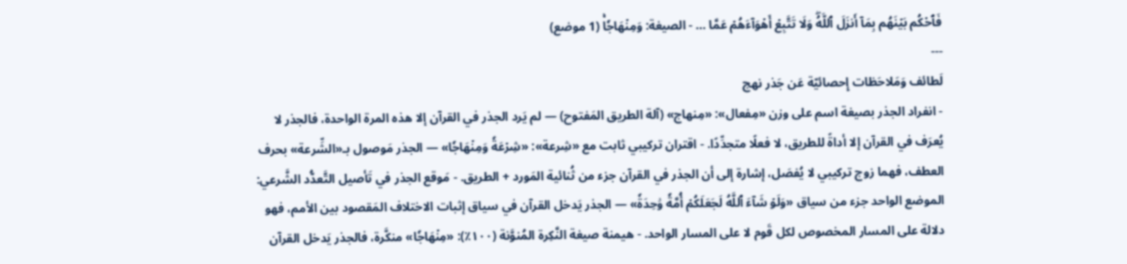فَٱحۡكُم بَيۡنَهُم بِمَآ أَنزَلَ ٱللَّهُۖ وَلَا تَتَّبِعۡ أَهۡوَآءَهُمۡ عَمَّا … - الصيغة: وَمِنۡهَاجٗاۚ (1 موضع)
---
لَطائف وَمَلاحَظات إِحصائيّة عَن جَذر نهج
- انفراد الجذر بصيغة اسم على وزن «مِفعال»: «مِنهاج» (آلة الطريق المَفتوح) — لم يَرد الجذر في القرآن إلا هذه المرة الواحدة، فالجذر لا يُعرَف في القرآن إلا أداةً للطريق، لا فعلًا متجدِّدًا. - اقتران تركيبي ثابت مع «شِرعة»: «شِرۡعَةٗ وَمِنۡهَاجٗا» — الجذر مَوصول بـ«الشِّرعة» بحرف العطف، فهما زوج تركيبي لا يُفصَل، إشارة إلى أن الجذر في القرآن جزء من ثُنائية المَورد + الطريق. - مَوقع الجذر في تَأصيل التَّعدُّد الشَّرعي: الموضع الواحد جزء من سياق «وَلَوۡ شَآءَ ٱللَّهُ لَجَعَلَكُمۡ أُمَّةٗ وَٰحِدَةٗ» — الجذر يَدخل القرآن في سياق إثبات الاختلاف المَقصود بين الأمم، فهو دلالة على المسار المخصوص لكل قَوم لا على المسار الواحد. - هيمنة صيغة النَّكِرة المُنوَّنة (١٠٠٪): «مِنۡهَاجٗا» منكَّرة، فالجذر يَدخل القرآن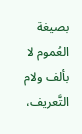بصيغة العُموم لا بألف ولام التَّعريف،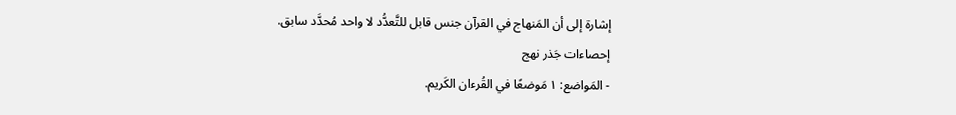إشارة إلى أن المَنهاج في القرآن جنس قابل للتَّعدُّد لا واحد مُحدَّد سابق.
إحصاءات جَذر نهج
- المَواضع: ١ مَوضعًا في القُرءان الكَريم.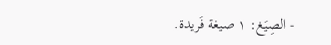- الصِيَغ: ١ صيغة فَريدة.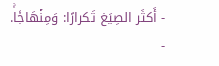- أَكثَر الصِيَغ تَكرارًا: وَمِنۡهَاجٗاۚ.
-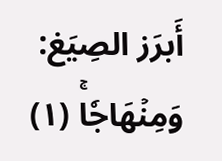أَبرَز الصِيَغ: وَمِنۡهَاجٗاۚ (١)